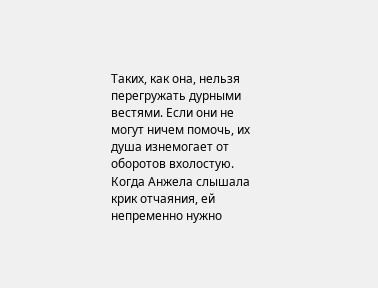Таких, как она, нельзя перегружать дурными вестями. Если они не могут ничем помочь, их душа изнемогает от оборотов вхолостую. Когда Анжела слышала крик отчаяния, ей непременно нужно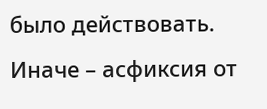было действовать. Иначе – асфиксия от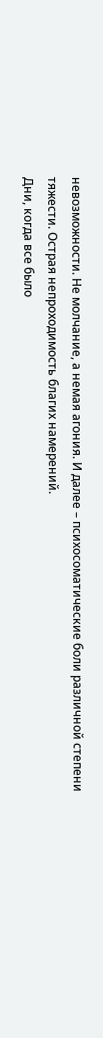невозможности. Не молчание, а немая агония. И далее – психосоматические боли различной степени тяжести. Острая непроходимость благих намерений.
Дни, когда все было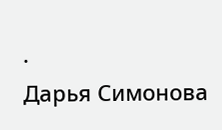·
Дарья Симонова